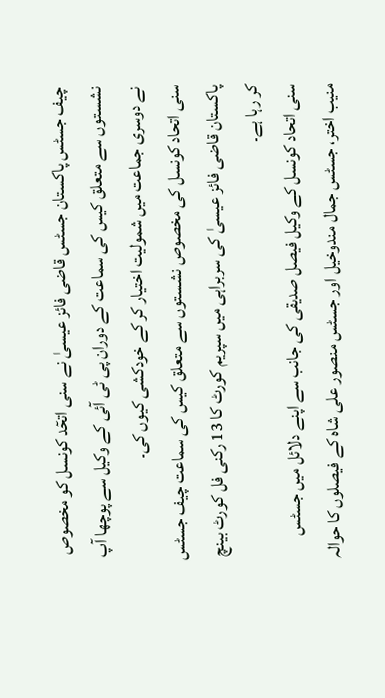چیف جسٹس پاکستان جسٹس قاضی فائز عیسیٰ نے سنی اتحٓد کونسل کو مخصوص نشستوں سے متعلق کیس کی سماعت کے دوران پی ٹی آئی کے وکیل سے پوچھا آپ نے دوسری جماعت میں شمولیت اختیار کر کے خودکشی کیوں کی۔
سنی اتحاد کونسل کی مخصوص نشستوں سے متعلق کیس کی سماعت چیف جسٹس پاکستان قاضی فائز عیسیٰ کی سربراہی میں سپریم کورٹ کا 13 رکنی فل کورٹ بینچ کر رہا ہے۔
سنی اتحاد کونسل کے وکیل فیصل صدیقی کی جانب سے اپنے دلائل میں جسٹس منیب اختر، جسٹس جمال مندوخیل اور جسٹس منصور علی شاہ کے فیصلوں کا حوالہ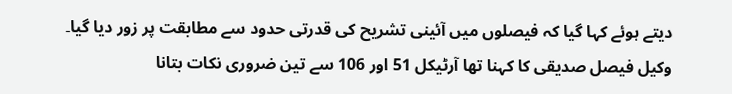دیتے ہوئے کہا گیا کہ فیصلوں میں آئینی تشریح کی قدرتی حدود سے مطابقت پر زور دیا گیا۔
وکیل فیصل صدیقی کا کہنا تھا آرٹیکل 51 اور 106 سے تین ضروری نکات بتانا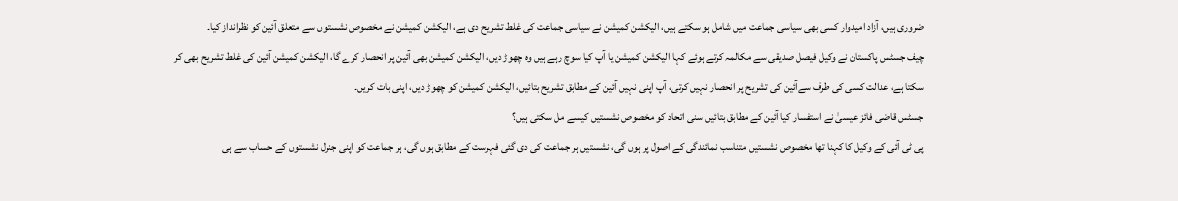ضروری ہیں، آزاد امیدوار کسی بھی سیاسی جماعت میں شامل ہو سکتے ہیں، الیکشن کمیشن نے سیاسی جماعت کی غلط تشریح دی ہے، الیکشن کمیشن نے مخصوص نشستوں سے متعلق آئین کو نظرانداز کیا۔
چیف جسٹس پاکستان نے وکیل فیصل صدیقی سے مکالمہ کرتے ہوئے کہا الیکشن کمیشن یا آپ کیا سوچ رہے ہیں وہ چھوڑ دیں، الیکشن کمیشن بھی آئین پر انحصار کرے گا، الیکشن کمیشن آئین کی غلط تشریح بھی کر سکتا ہے، عدالت کسی کی طرف سےآئین کی تشریح پر انحصار نہیں کرتی، آپ اپنی نہیں آئین کے مطابق تشریح بتائیں، الیکشن کمیشن کو چھوڑ دیں، اپنی بات کریں۔
جسٹس قاضی فائز عیسیٰ نے استفسار کیا آئین کے مطابق بتائیں سنی اتحاد کو مخصوص نشستیں کیسے مل سکتی ہیں؟
پی ٹی آئی کے وکیل کا کہنا تھا مخصوص نشستیں متناسب نمائندگی کے اصول پر ہوں گی، نشستیں ہر جماعت کی دی گئی فہرست کے مطابق ہوں گی، ہر جماعت کو اپنی جنرل نشستوں کے حساب سے ہی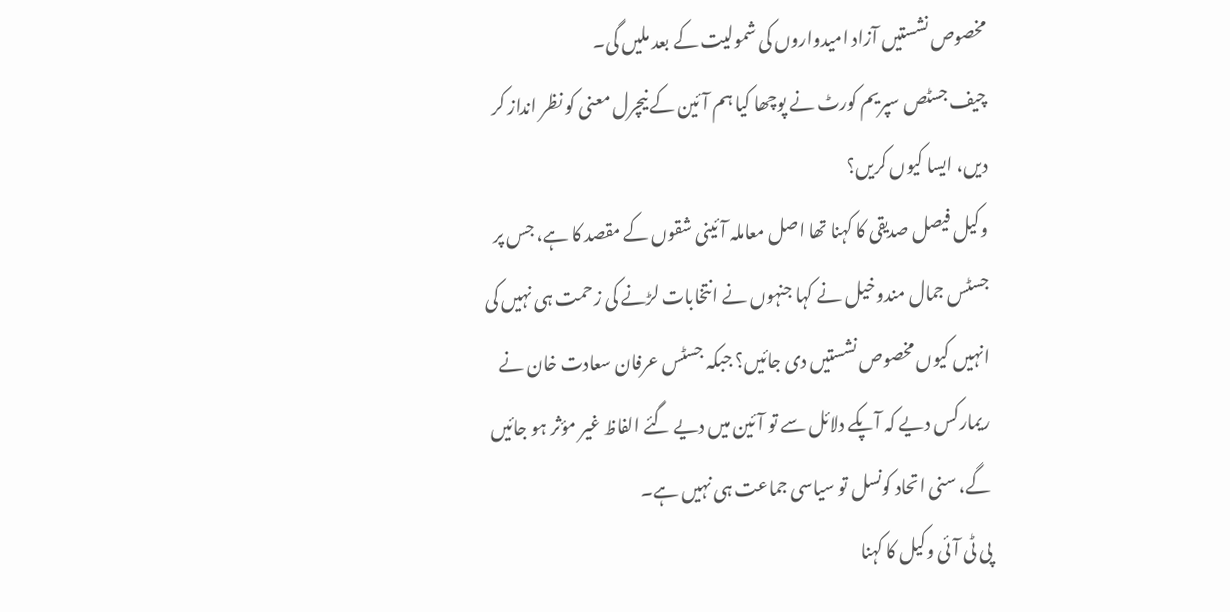مخصوص نشستیں آزاد امیدواروں کی شمولیت کے بعد ملیں گی۔
چیف جسٹص سپریم کورٹ نے پوچھا کیا ہم آئین کے نیچرل معنی کو نظر انداز کر دیں، ایسا کیوں کریں؟
وکیل فیصل صدیقی کا کہنا تھا اصل معاملہ آئینی شقوں کے مقصد کا ہے، جس پر جسٹس جمال مندوخیل نے کہا جنہوں نے انتخابات لڑنے کی زحمت ہی نہیں کی انہیں کیوں مخصوص نشستیں دی جائیں؟ جبکہ جسٹس عرفان سعادت خان نے ریمارکس دیے کہ آپکے دلائل سے تو آئین میں دیے گئے الفاظ غیر مؤثر ہو جائیں گے، سنی اتحاد کونسل تو سیاسی جماعت ہی نہیں ہے۔
پی ٹی آئی وکیل کا کہنا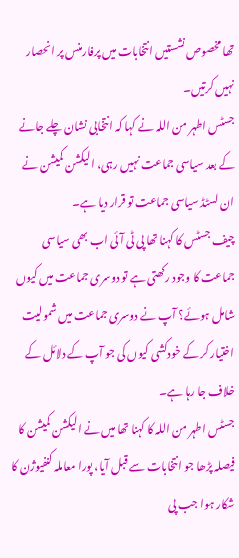تھا مخصوص نشستیں انتخابات میں پرفارمنس پر انحصار نہیں کرتیں۔
جسٹس اطہر من اللہ نے کہا کہ انتخابی نشان چلے جانے کے بعد سیاسی جماعت نہیں رہی، الیکشن کمیشن نے ان لسٹڈ سیاسی جماعت تو قرار دیا ہے۔
چیف جسٹس کا کہنا تھا پی ٹی آئی اب بھی سیاسی جماعت کا وجود رکھتی ہے تو دوسری جماعت میں کیوں شامل ہوئے؟ آپ نے دوسری جماعت میں شمولیت اختیار کر کے خودکشی کیوں کی جو آپ کے دلائل کے خلاف جا رہا ہے۔
جسٹس اطہر من اللہ کا کہنا تھا میں نے الیکشن کمیشن کا فیصلہ پڑھا جو انتخابات سے قبل آیا، پورا معاملہ کنفیوژن کا شکار ہوا جب پی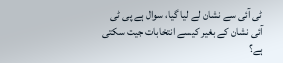ٹی آئی سے نشان لے لیا گیا، سوال ہے پی ٹی آئی نشان کے بغیر کیسے انتخابات جیت سکتی ہے؟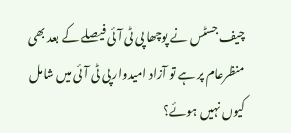چیف جسٹس نے پوچھا پی ٹی آئی فیصلے کے بعد بھی منظرعام پر ہے تو آزاد امیدوار پی ٹی آئی میں شامل کیوں نہیں ہوئے؟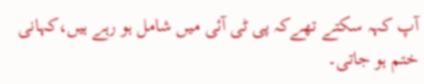آپ کہہ سکتے تھےکہ پی ٹی آئی میں شامل ہو رہے ہیں،کہانی ختم ہو جاتی۔